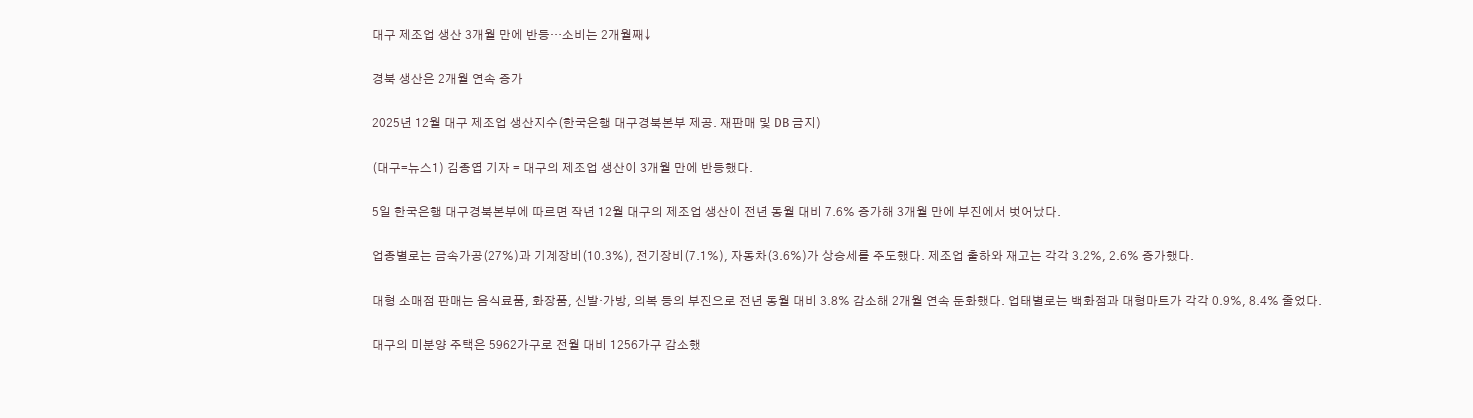대구 제조업 생산 3개월 만에 반등…소비는 2개월째↓

경북 생산은 2개월 연속 증가

2025년 12월 대구 제조업 생산지수(한국은행 대구경북본부 제공. 재판매 및 DB 금지)

(대구=뉴스1) 김종엽 기자 = 대구의 제조업 생산이 3개월 만에 반등했다.

5일 한국은행 대구경북본부에 따르면 작년 12월 대구의 제조업 생산이 전년 동월 대비 7.6% 증가해 3개월 만에 부진에서 벗어났다.

업종별로는 금속가공(27%)과 기계장비(10.3%), 전기장비(7.1%), 자동차(3.6%)가 상승세를 주도했다. 제조업 출하와 재고는 각각 3.2%, 2.6% 증가했다.

대형 소매점 판매는 음식료품, 화장품, 신발·가방, 의복 등의 부진으로 전년 동월 대비 3.8% 감소해 2개월 연속 둔화했다. 업태별로는 백화점과 대형마트가 각각 0.9%, 8.4% 줄었다.

대구의 미분양 주택은 5962가구로 전월 대비 1256가구 감소했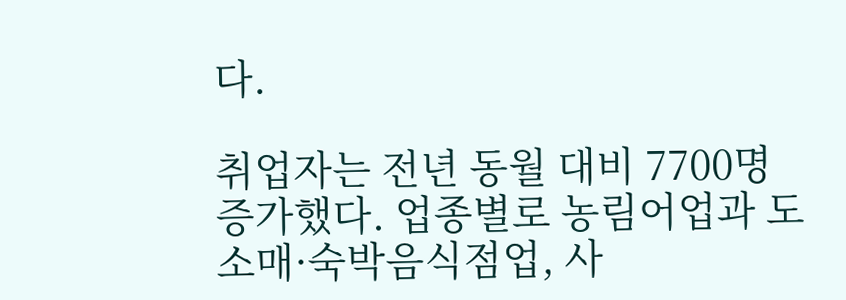다.

취업자는 전년 동월 대비 7700명 증가했다. 업종별로 농림어업과 도소매·숙박음식점업, 사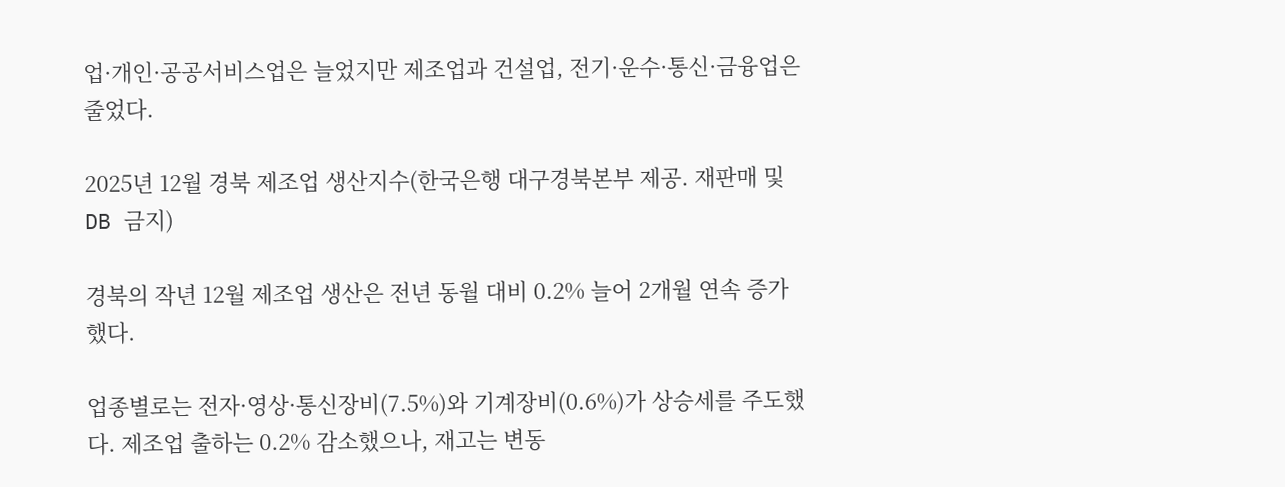업·개인·공공서비스업은 늘었지만 제조업과 건설업, 전기·운수·통신·금융업은 줄었다.

2025년 12월 경북 제조업 생산지수(한국은행 대구경북본부 제공. 재판매 및 DB 금지)

경북의 작년 12월 제조업 생산은 전년 동월 대비 0.2% 늘어 2개월 연속 증가했다.

업종별로는 전자·영상·통신장비(7.5%)와 기계장비(0.6%)가 상승세를 주도했다. 제조업 출하는 0.2% 감소했으나, 재고는 변동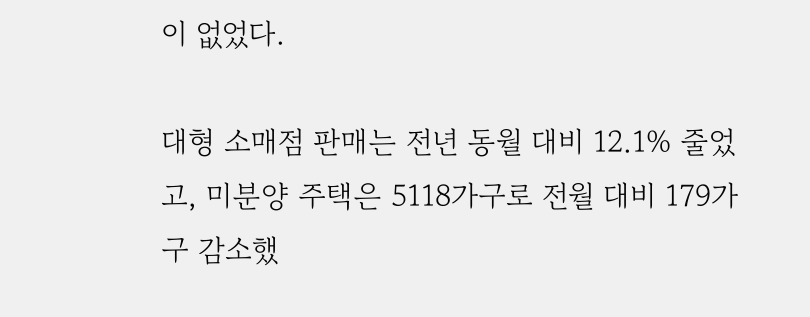이 없었다.

대형 소매점 판매는 전년 동월 대비 12.1% 줄었고, 미분양 주택은 5118가구로 전월 대비 179가구 감소했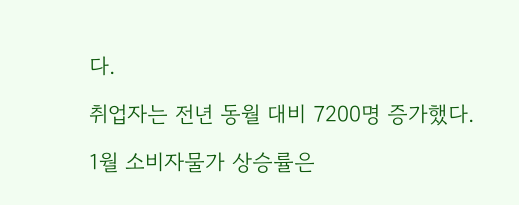다.

취업자는 전년 동월 대비 7200명 증가했다.

1월 소비자물가 상승률은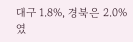대구 1.8%, 경북은 2.0%였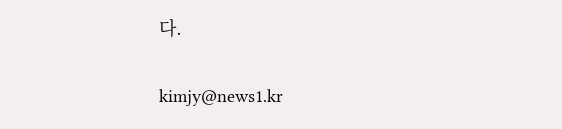다.

kimjy@news1.kr